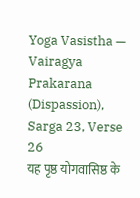Yoga Vasistha — Vairagya Prakarana (Dispassion), Sarga 23, Verse 26
यह पृष्ठ योगवासिष्ठ के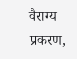वैराग्य प्रकरण,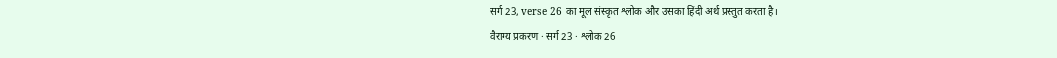सर्ग 23, verse 26 का मूल संस्कृत श्लोक और उसका हिंदी अर्थ प्रस्तुत करता है।
वैराग्य प्रकरण · सर्ग 23 · श्लोक 26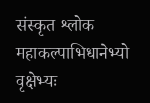संस्कृत श्लोक
महाकल्पाभिधानेभ्यो वृक्षेभ्यः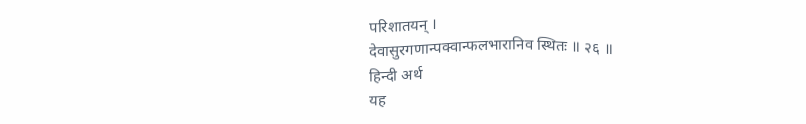परिशातयन् ।
देवासुरगणान्पक्वान्फलभारानिव स्थितः ॥ २६ ॥
हिन्दी अर्थ
यह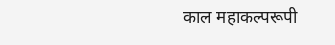काल महाकल्परूपी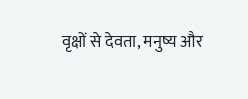वृक्षों से देवता, मनुष्य और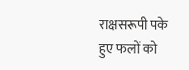राक्षसरूपी पके हुए फलों को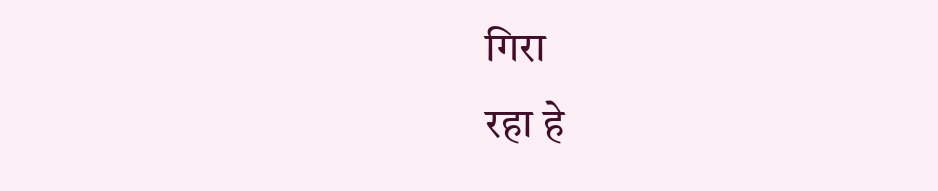गिरा
रहा हे